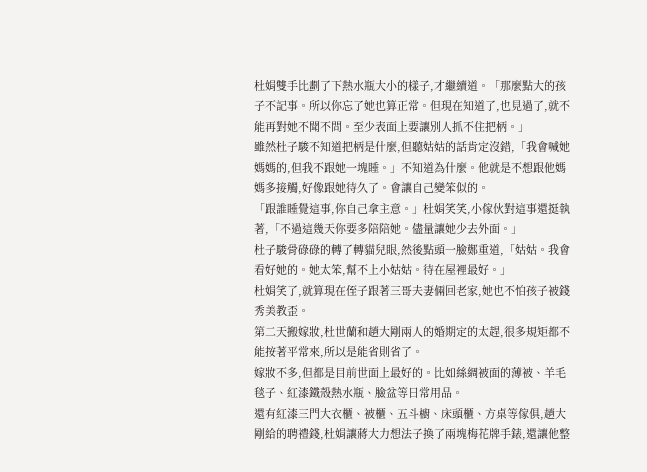杜娟雙手比劃了下熱水瓶大小的樣子,才繼續道。「那麼點大的孩子不記事。所以你忘了她也算正常。但現在知道了,也見過了,就不能再對她不聞不問。至少表面上要讓別人抓不住把柄。」
雖然杜子駿不知道把柄是什麼,但聽姑姑的話肯定沒錯,「我會喊她媽媽的,但我不跟她一塊睡。」不知道為什麼。他就是不想跟他媽媽多接觸,好像跟她待久了。會讓自己變笨似的。
「跟誰睡覺這事,你自己拿主意。」杜娟笑笑,小傢伙對這事還挺執著,「不過這幾天你要多陪陪她。儘量讓她少去外面。」
杜子駿骨碌碌的轉了轉貓兒眼,然後點頭一臉鄭重道,「姑姑。我會看好她的。她太笨,幫不上小姑姑。待在屋裡最好。」
杜娟笑了,就算現在侄子跟著三哥夫妻倆回老家,她也不怕孩子被錢秀美教歪。
第二天搬嫁妝,杜世蘭和趙大剛兩人的婚期定的太趕,很多規矩都不能按著平常來,所以是能省則省了。
嫁妝不多,但都是目前世面上最好的。比如絲綢被面的薄被、羊毛毯子、紅漆鐵殼熱水瓶、臉盆等日常用品。
還有紅漆三門大衣櫃、被櫃、五斗櫥、床頭櫃、方桌等傢俱,趙大剛給的聘禮錢,杜娟讓蔣大力想法子換了兩塊梅花牌手錶,還讓他整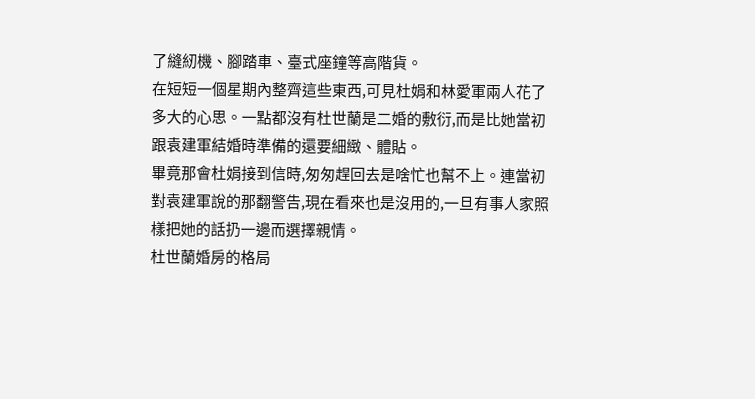了縫紉機、腳踏車、臺式座鐘等高階貨。
在短短一個星期內整齊這些東西,可見杜娟和林愛軍兩人花了多大的心思。一點都沒有杜世蘭是二婚的敷衍,而是比她當初跟袁建軍結婚時準備的還要細緻、體貼。
畢竟那會杜娟接到信時,匆匆趕回去是啥忙也幫不上。連當初對袁建軍說的那翻警告,現在看來也是沒用的,一旦有事人家照樣把她的話扔一邊而選擇親情。
杜世蘭婚房的格局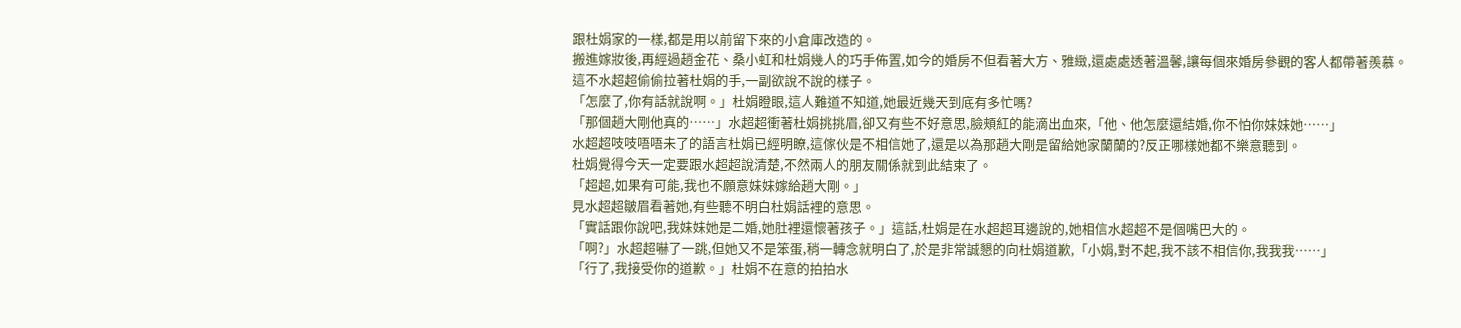跟杜娟家的一樣,都是用以前留下來的小倉庫改造的。
搬進嫁妝後,再經過趙金花、桑小虹和杜娟幾人的巧手佈置,如今的婚房不但看著大方、雅緻,還處處透著溫馨,讓每個來婚房參觀的客人都帶著羨慕。
這不水超超偷偷拉著杜娟的手,一副欲說不說的樣子。
「怎麼了,你有話就說啊。」杜娟瞪眼,這人難道不知道,她最近幾天到底有多忙嗎?
「那個趙大剛他真的……」水超超衝著杜娟挑挑眉,卻又有些不好意思,臉頰紅的能滴出血來,「他、他怎麼還結婚,你不怕你妹妹她……」
水超超吱吱唔唔未了的語言杜娟已經明瞭,這傢伙是不相信她了,還是以為那趙大剛是留給她家蘭蘭的?反正哪樣她都不樂意聽到。
杜娟覺得今天一定要跟水超超說清楚,不然兩人的朋友關係就到此結束了。
「超超,如果有可能,我也不願意妹妹嫁給趙大剛。」
見水超超皺眉看著她,有些聽不明白杜娟話裡的意思。
「實話跟你說吧,我妹妹她是二婚,她肚裡還懷著孩子。」這話,杜娟是在水超超耳邊說的,她相信水超超不是個嘴巴大的。
「啊?」水超超嚇了一跳,但她又不是笨蛋,稍一轉念就明白了,於是非常誠懇的向杜娟道歉,「小娟,對不起,我不該不相信你,我我我……」
「行了,我接受你的道歉。」杜娟不在意的拍拍水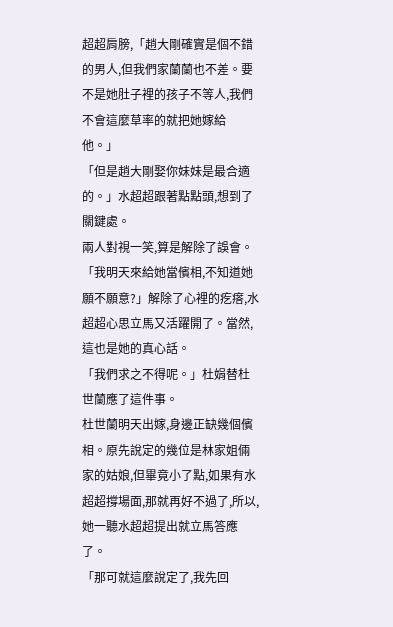超超肩膀,「趙大剛確實是個不錯的男人,但我們家蘭蘭也不差。要不是她肚子裡的孩子不等人,我們不會這麼草率的就把她嫁給他。」
「但是趙大剛娶你妹妹是最合適的。」水超超跟著點點頭,想到了關鍵處。
兩人對視一笑,算是解除了誤會。
「我明天來給她當儐相,不知道她願不願意?」解除了心裡的疙瘩,水超超心思立馬又活躍開了。當然,這也是她的真心話。
「我們求之不得呢。」杜娟替杜世蘭應了這件事。
杜世蘭明天出嫁,身邊正缺幾個儐相。原先說定的幾位是林家姐倆家的姑娘,但畢竟小了點,如果有水超超撐場面,那就再好不過了,所以,她一聽水超超提出就立馬答應了。
「那可就這麼說定了,我先回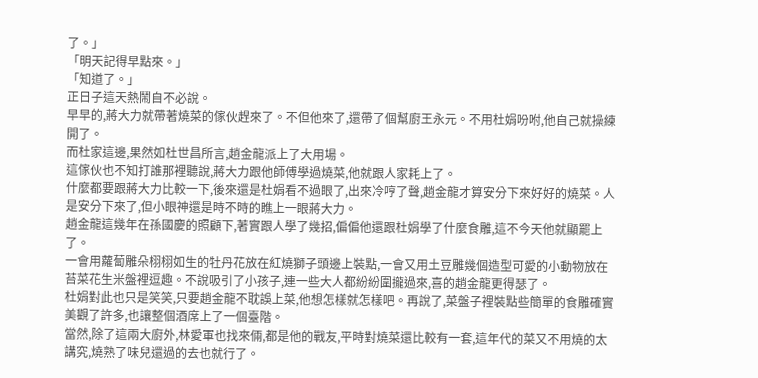了。」
「明天記得早點來。」
「知道了。」
正日子這天熱鬧自不必說。
早早的,蔣大力就帶著燒菜的傢伙趕來了。不但他來了,還帶了個幫廚王永元。不用杜娟吩咐,他自己就操練開了。
而杜家這邊,果然如杜世昌所言,趙金龍派上了大用場。
這傢伙也不知打誰那裡聽說,蔣大力跟他師傅學過燒菜,他就跟人家耗上了。
什麼都要跟蔣大力比較一下,後來還是杜娟看不過眼了,出來冷哼了聲,趙金龍才算安分下來好好的燒菜。人是安分下來了,但小眼神還是時不時的瞧上一眼蔣大力。
趙金龍這幾年在孫國慶的照顧下,著實跟人學了幾招,偏偏他還跟杜娟學了什麼食雕,這不今天他就顯罷上了。
一會用蘿蔔雕朵栩栩如生的牡丹花放在紅燒獅子頭邊上裝點,一會又用土豆雕幾個造型可愛的小動物放在苔菜花生米盤裡逗趣。不說吸引了小孩子,連一些大人都紛紛圍攏過來,喜的趙金龍更得瑟了。
杜娟對此也只是笑笑,只要趙金龍不耽誤上菜,他想怎樣就怎樣吧。再說了,菜盤子裡裝點些簡單的食雕確實美觀了許多,也讓整個酒席上了一個臺階。
當然,除了這兩大廚外,林愛軍也找來倆,都是他的戰友,平時對燒菜還比較有一套,這年代的菜又不用燒的太講究,燒熟了味兒還過的去也就行了。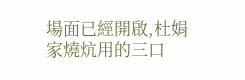場面已經開啟,杜娟家燒炕用的三口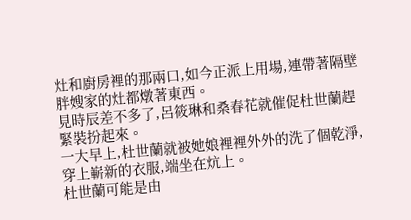灶和廚房裡的那兩口,如今正派上用場,連帶著隔壁胖嫂家的灶都燉著東西。
見時辰差不多了,呂筱琳和桑春花就催促杜世蘭趕緊裝扮起來。
一大早上,杜世蘭就被她娘裡裡外外的洗了個乾淨,穿上嶄新的衣服,端坐在炕上。
杜世蘭可能是由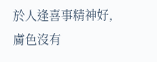於人逢喜事精神好,膚色沒有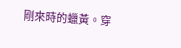剛來時的蠟黃。穿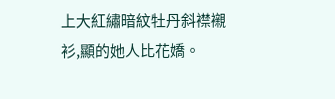上大紅繡暗紋牡丹斜襟襯衫,顯的她人比花嬌。